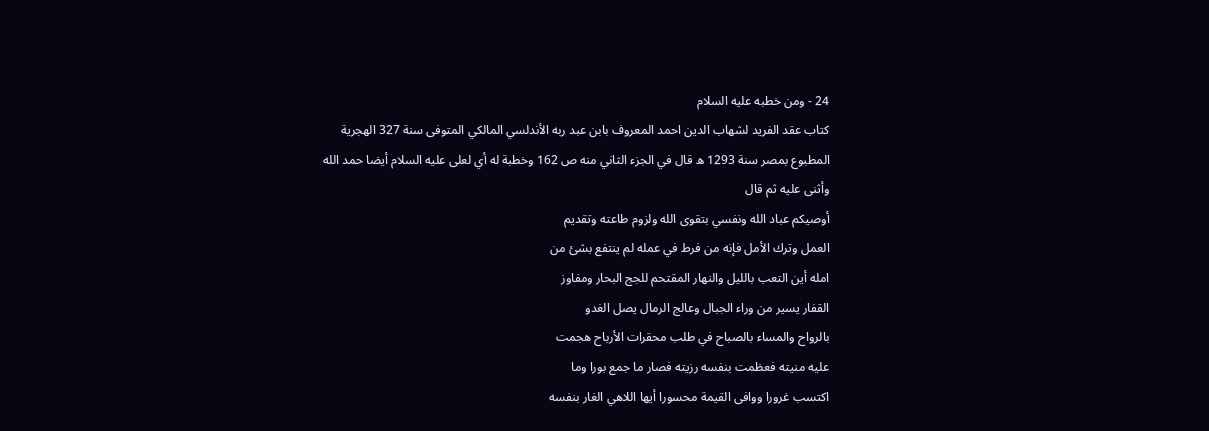24 - ومن خطبه عليه السلام
كتاب عقد الفريد لشهاب الدين احمد المعروف بابن عبد ربه الأندلسي المالكي المتوفى سنة 327 الهجرية
المطبوع بمصر سنة 1293 ه قال في الجزء الثاني منه ص 162 وخطبة له أي لعلى عليه السلام أيضا حمد الله
وأثنى عليه ثم قال
أوصيكم عباد الله ونفسي بتقوى الله ولزوم طاعته وتقديم
العمل وترك الأمل فإنه من فرط في عمله لم ينتفع بشئ من
امله أين التعب بالليل والنهار المقتحم للجج البحار ومفاوز
القفار يسير من وراء الجبال وعالج الرمال يصل الغدو
بالرواح والمساء بالصباح في طلب محقرات الأرباح هجمت
عليه منيته فعظمت بنفسه رزيته فصار ما جمع بورا وما
اكتسب غرورا ووافى القيمة محسورا أيها اللاهي الغار بنفسه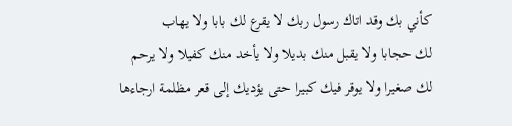كأني بك وقد اتاك رسول ربك لا يقرع لك بابا ولا يهاب
لك حجابا ولا يقبل منك بديلا ولا يأخد منك كفيلا ولا يرحم
لك صغيرا ولا يوقر فيك كبيرا حتى يؤديك إلى قعر مظلمة ارجاءها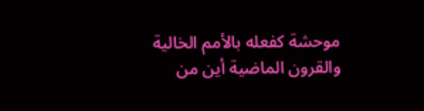موحشة كفعله بالأمم الخالية والقرون الماضية أين من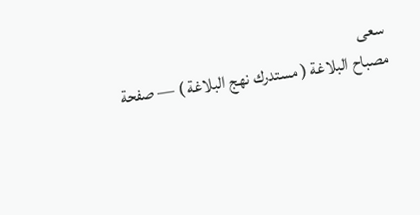سعى
مصباح البلاغة ( مستدرك نهج البلاغة ) — صفحة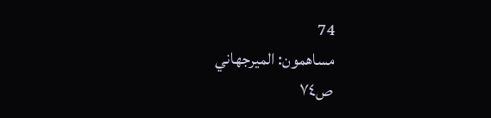74
مساهمون: الميرجهاني
ص٧٤